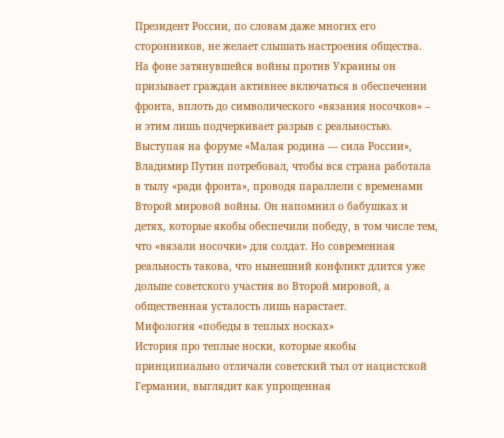Президент России, по словам даже многих его сторонников, не желает слышать настроения общества. На фоне затянувшейся войны против Украины он призывает граждан активнее включаться в обеспечении фронта, вплоть до символического «вязания носочков» – и этим лишь подчеркивает разрыв с реальностью.
Выступая на форуме «Малая родина — сила России», Владимир Путин потребовал, чтобы вся страна работала в тылу «ради фронта», проводя параллели с временами Второй мировой войны. Он напомнил о бабушках и детях, которые якобы обеспечили победу, в том числе тем, что «вязали носочки» для солдат. Но современная реальность такова, что нынешний конфликт длится уже дольше советского участия во Второй мировой, а общественная усталость лишь нарастает.
Мифология «победы в теплых носках»
История про теплые носки, которые якобы принципиально отличали советский тыл от нацистской Германии, выглядит как упрощенная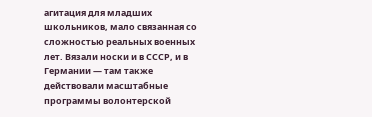агитация для младших школьников, мало связанная со сложностью реальных военных лет. Вязали носки и в СССР, и в Германии — там также действовали масштабные программы волонтерской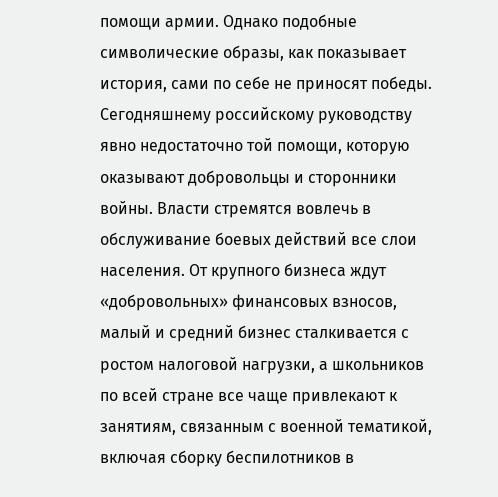помощи армии. Однако подобные символические образы, как показывает история, сами по себе не приносят победы.
Сегодняшнему российскому руководству явно недостаточно той помощи, которую оказывают добровольцы и сторонники войны. Власти стремятся вовлечь в обслуживание боевых действий все слои населения. От крупного бизнеса ждут «добровольных» финансовых взносов, малый и средний бизнес сталкивается с ростом налоговой нагрузки, а школьников по всей стране все чаще привлекают к занятиям, связанным с военной тематикой, включая сборку беспилотников в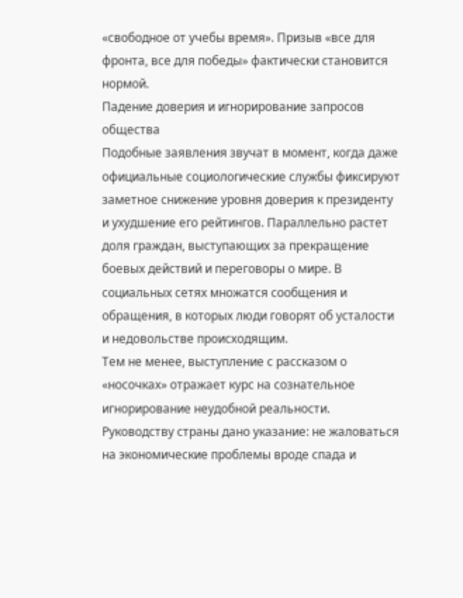«свободное от учебы время». Призыв «все для фронта, все для победы» фактически становится нормой.
Падение доверия и игнорирование запросов общества
Подобные заявления звучат в момент, когда даже официальные социологические службы фиксируют заметное снижение уровня доверия к президенту и ухудшение его рейтингов. Параллельно растет доля граждан, выступающих за прекращение боевых действий и переговоры о мире. В социальных сетях множатся сообщения и обращения, в которых люди говорят об усталости и недовольстве происходящим.
Тем не менее, выступление с рассказом о «носочках» отражает курс на сознательное игнорирование неудобной реальности. Руководству страны дано указание: не жаловаться на экономические проблемы вроде спада и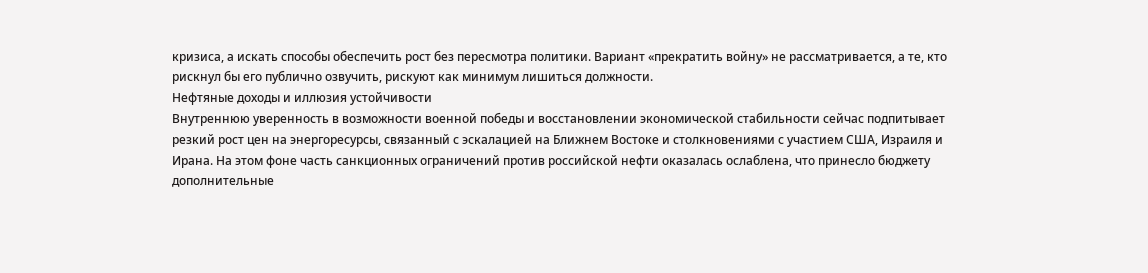кризиса, а искать способы обеспечить рост без пересмотра политики. Вариант «прекратить войну» не рассматривается, а те, кто рискнул бы его публично озвучить, рискуют как минимум лишиться должности.
Нефтяные доходы и иллюзия устойчивости
Внутреннюю уверенность в возможности военной победы и восстановлении экономической стабильности сейчас подпитывает резкий рост цен на энергоресурсы, связанный с эскалацией на Ближнем Востоке и столкновениями с участием США, Израиля и Ирана. На этом фоне часть санкционных ограничений против российской нефти оказалась ослаблена, что принесло бюджету дополнительные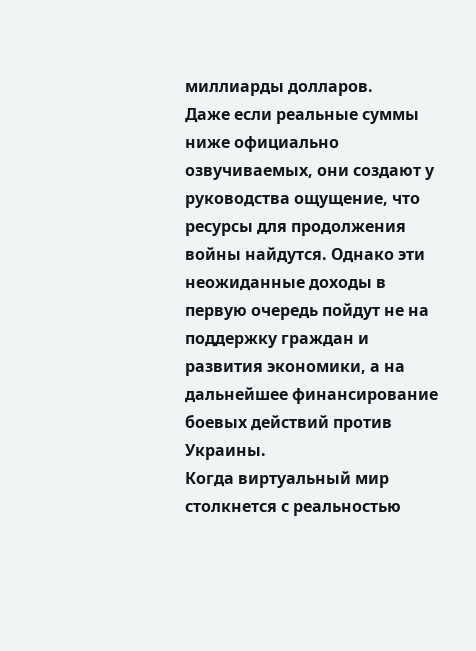миллиарды долларов.
Даже если реальные суммы ниже официально озвучиваемых, они создают у руководства ощущение, что ресурсы для продолжения войны найдутся. Однако эти неожиданные доходы в первую очередь пойдут не на поддержку граждан и развития экономики, а на дальнейшее финансирование боевых действий против Украины.
Когда виртуальный мир столкнется с реальностью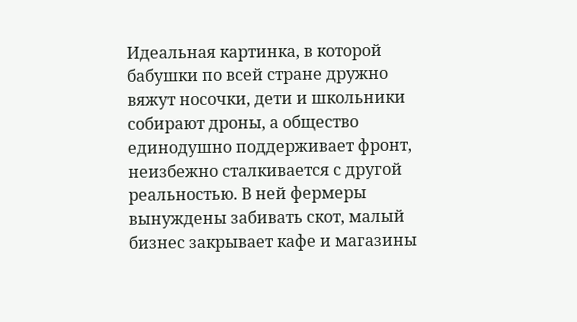Идеальная картинка, в которой бабушки по всей стране дружно вяжут носочки, дети и школьники собирают дроны, а общество единодушно поддерживает фронт, неизбежно сталкивается с другой реальностью. В ней фермеры вынуждены забивать скот, малый бизнес закрывает кафе и магазины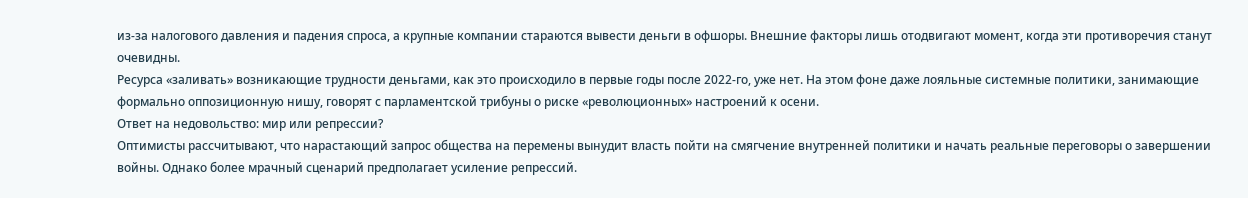из‑за налогового давления и падения спроса, а крупные компании стараются вывести деньги в офшоры. Внешние факторы лишь отодвигают момент, когда эти противоречия станут очевидны.
Ресурса «заливать» возникающие трудности деньгами, как это происходило в первые годы после 2022‑го, уже нет. На этом фоне даже лояльные системные политики, занимающие формально оппозиционную нишу, говорят с парламентской трибуны о риске «революционных» настроений к осени.
Ответ на недовольство: мир или репрессии?
Оптимисты рассчитывают, что нарастающий запрос общества на перемены вынудит власть пойти на смягчение внутренней политики и начать реальные переговоры о завершении войны. Однако более мрачный сценарий предполагает усиление репрессий.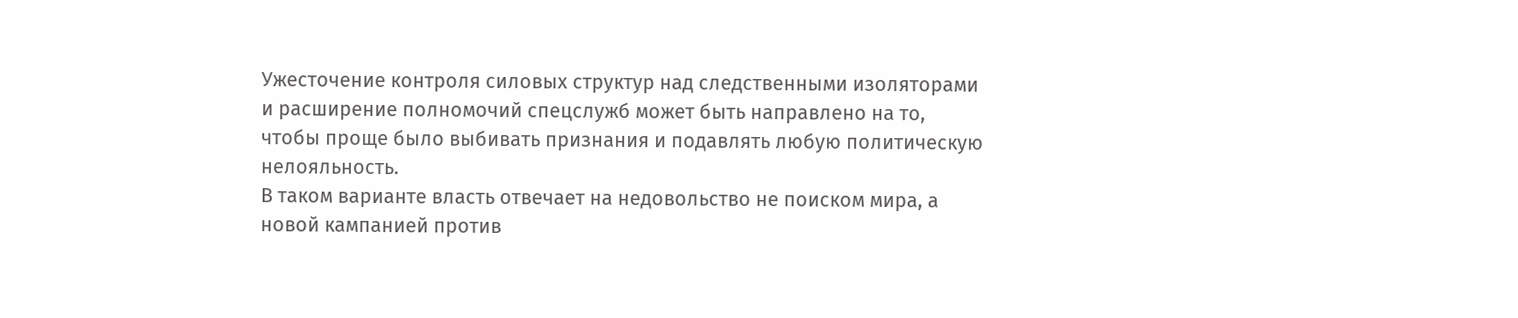Ужесточение контроля силовых структур над следственными изоляторами и расширение полномочий спецслужб может быть направлено на то, чтобы проще было выбивать признания и подавлять любую политическую нелояльность.
В таком варианте власть отвечает на недовольство не поиском мира, а новой кампанией против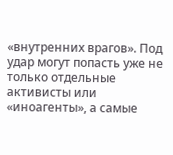«внутренних врагов». Под удар могут попасть уже не только отдельные активисты или «иноагенты», а самые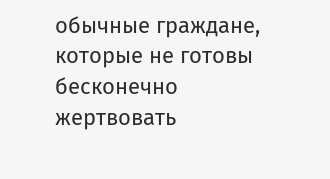обычные граждане, которые не готовы бесконечно жертвовать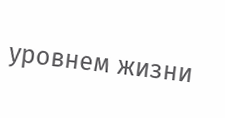уровнем жизни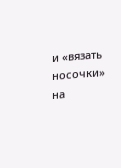и «вязать носочки» на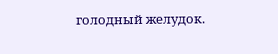голодный желудок.